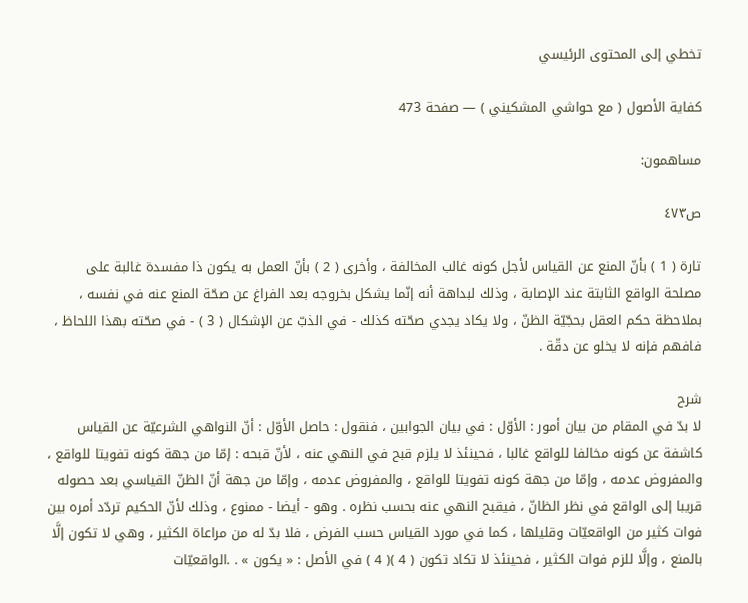تخطي إلى المحتوى الرئيسي

كفاية الأصول ( مع حواشي المشكيني ) — صفحة 473

مساهمون:

ص٤٧٣

تارة ( 1 ) بأنّ المنع عن القياس لأجل كونه غالب المخالفة ، وأخرى ( 2 ) بأنّ العمل به يكون ذا مفسدة غالبة على مصلحة الواقع الثابتة عند الإصابة ، وذلك لبداهة أنه إنّما يشكل بخروجه بعد الفراغ عن صحّة المنع عنه في نفسه ، بملاحظة حكم العقل بحجّيّة الظنّ ، ولا يكاد يجدي صحّته كذلك - في الذبّ عن الإشكال ( 3 ) - في صحّته بهذا اللحاظ ، فافهم فإنه لا يخلو عن دقّة .

شرح
لا بدّ في المقام من بيان أمور : الأوّل : في بيان الجوابين ، فنقول : حاصل الأوّل : أنّ النواهي الشرعيّة عن القياس كاشفة عن كونه مخالفا للواقع غالبا ، فحينئذ لا يلزم قبح في النهي عنه ، لأنّ قبحه : إمّا من جهة كونه تفويتا للواقع ، والمفروض عدمه ، وإمّا من جهة كونه تفويتا للواقع ، والمفروض عدمه ، وإمّا من جهة أنّ الظنّ القياسي بعد حصوله قريبا إلى الواقع في نظر الظانّ ، فيقبح النهي عنه بحسب نظره . وهو - أيضا - ممنوع ، وذلك لأنّ الحكيم تردّد أمره بين فوات كثير من الواقعيّات وقليلها ، كما في مورد القياس حسب الفرض ، فلا بدّ له من مراعاة الكثير ، وهي لا تكون إلَّا بالمنع ، وإلَّا للزم فوات الكثير ، فحينئذ لا تكاد تكون ( 4 )( 4 ) في الأصل : « يكون » . .الواقعيّات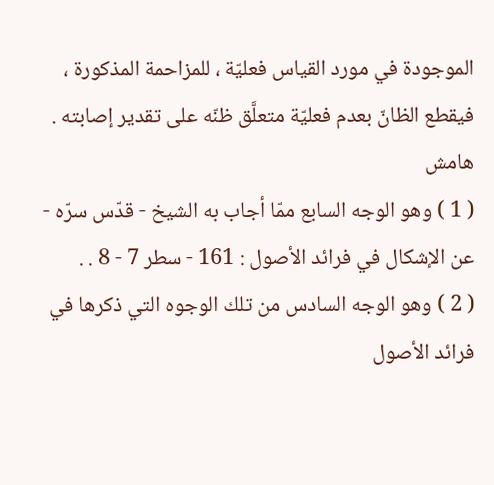الموجودة في مورد القياس فعليّة ، للمزاحمة المذكورة ، فيقطع الظانّ بعدم فعليّة متعلَّق ظنّه على تقدير إصابته .
هامش
( 1 ) وهو الوجه السابع ممّا أجاب به الشيخ - قدّس سرّه - عن الإشكال في فرائد الأصول : 161 - سطر 7 - 8 . .
( 2 ) وهو الوجه السادس من تلك الوجوه التي ذكرها في فرائد الأصول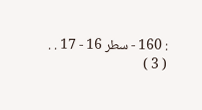: 160 - سطر 16 - 17 . .
( 3 )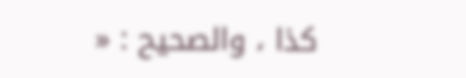كذا ، والصحيح : «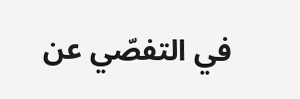في التفصّي عن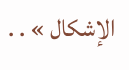الإشكال » . .